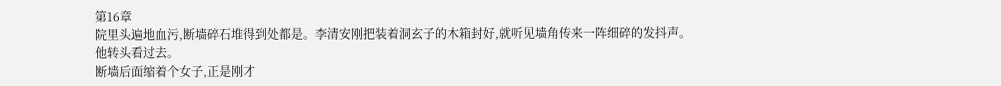第16章
院里头遍地血污,断墙碎石堆得到处都是。李清安刚把装着洞玄子的木箱封好,就听见墙角传来一阵细碎的发抖声。
他转头看过去。
断墙后面缩着个女子,正是刚才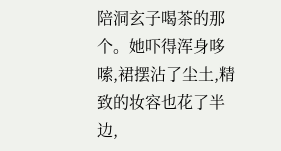陪洞玄子喝茶的那个。她吓得浑身哆嗦,裙摆沾了尘土,精致的妆容也花了半边,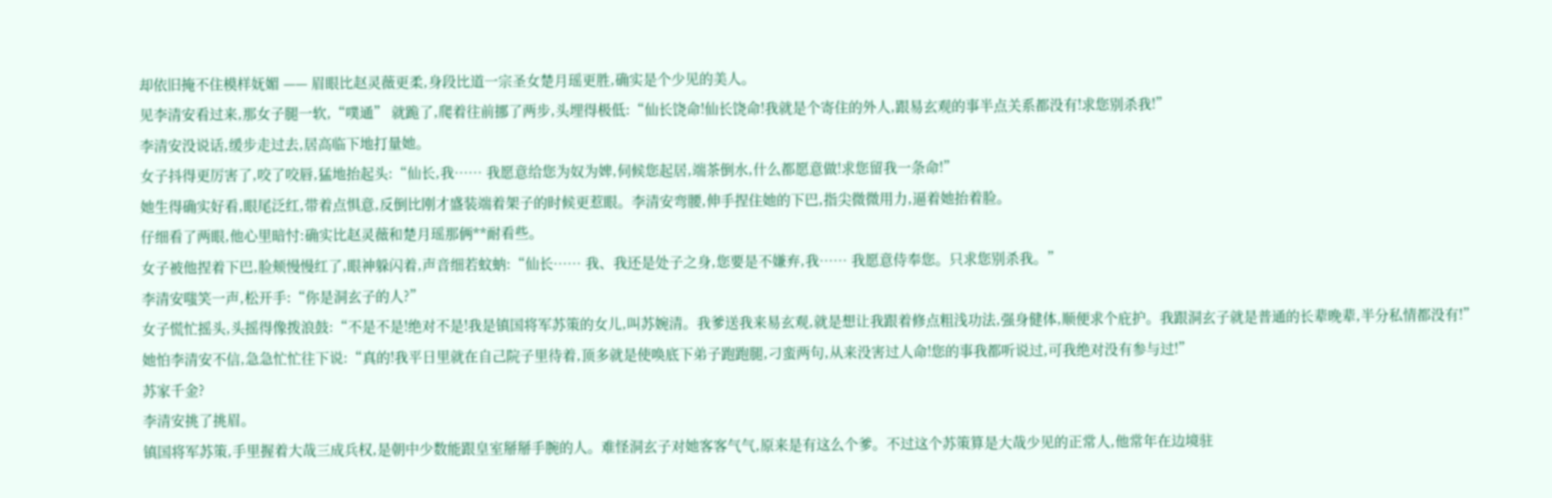却依旧掩不住模样妩媚 —— 眉眼比赵灵薇更柔,身段比道一宗圣女楚月瑶更胜,确实是个少见的美人。
见李清安看过来,那女子腿一软,“噗通” 就跪了,爬着往前挪了两步,头埋得极低:“仙长饶命!仙长饶命!我就是个寄住的外人,跟易玄观的事半点关系都没有!求您别杀我!”
李清安没说话,缓步走过去,居高临下地打量她。
女子抖得更厉害了,咬了咬唇,猛地抬起头:“仙长,我…… 我愿意给您为奴为婢,伺候您起居,端茶倒水,什么都愿意做!求您留我一条命!”
她生得确实好看,眼尾泛红,带着点惧意,反倒比刚才盛装端着架子的时候更惹眼。李清安弯腰,伸手捏住她的下巴,指尖微微用力,逼着她抬着脸。
仔细看了两眼,他心里暗忖:确实比赵灵薇和楚月瑶那俩**耐看些。
女子被他捏着下巴,脸颊慢慢红了,眼神躲闪着,声音细若蚊蚋:“仙长…… 我、我还是处子之身,您要是不嫌弃,我…… 我愿意侍奉您。只求您别杀我。”
李清安嗤笑一声,松开手:“你是洞玄子的人?”
女子慌忙摇头,头摇得像拨浪鼓:“不是不是!绝对不是!我是镇国将军苏策的女儿,叫苏婉清。我爹送我来易玄观,就是想让我跟着修点粗浅功法,强身健体,顺便求个庇护。我跟洞玄子就是普通的长辈晚辈,半分私情都没有!”
她怕李清安不信,急急忙忙往下说:“真的!我平日里就在自己院子里待着,顶多就是使唤底下弟子跑跑腿,刁蛮两句,从来没害过人命!您的事我都听说过,可我绝对没有参与过!”
苏家千金?
李清安挑了挑眉。
镇国将军苏策,手里握着大哉三成兵权,是朝中少数能跟皇室掰掰手腕的人。难怪洞玄子对她客客气气,原来是有这么个爹。不过这个苏策算是大哉少见的正常人,他常年在边境驻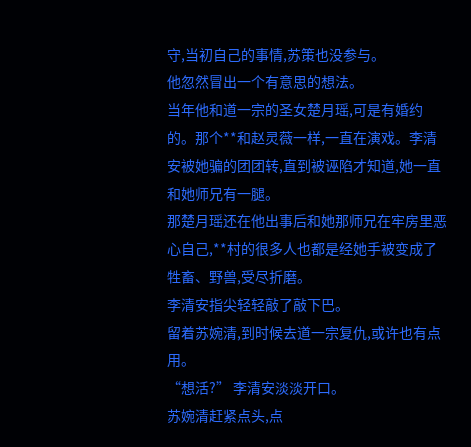守,当初自己的事情,苏策也没参与。
他忽然冒出一个有意思的想法。
当年他和道一宗的圣女楚月瑶,可是有婚约的。那个**和赵灵薇一样,一直在演戏。李清安被她骗的团团转,直到被诬陷才知道,她一直和她师兄有一腿。
那楚月瑶还在他出事后和她那师兄在牢房里恶心自己,**村的很多人也都是经她手被变成了牲畜、野兽,受尽折磨。
李清安指尖轻轻敲了敲下巴。
留着苏婉清,到时候去道一宗复仇,或许也有点用。
“想活?” 李清安淡淡开口。
苏婉清赶紧点头,点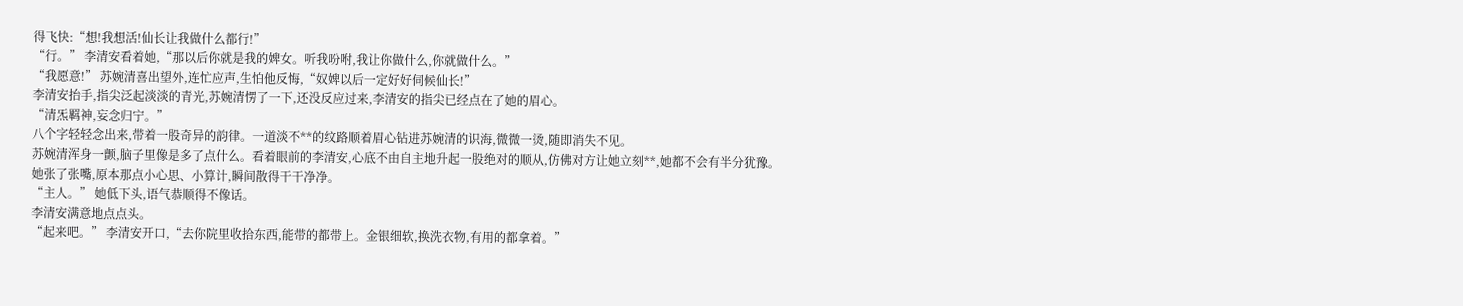得飞快:“想!我想活!仙长让我做什么都行!”
“行。” 李清安看着她,“那以后你就是我的婢女。听我吩咐,我让你做什么,你就做什么。”
“我愿意!” 苏婉清喜出望外,连忙应声,生怕他反悔,“奴婢以后一定好好伺候仙长!”
李清安抬手,指尖泛起淡淡的青光,苏婉清愣了一下,还没反应过来,李清安的指尖已经点在了她的眉心。
“清炁羁神,妄念归宁。”
八个字轻轻念出来,带着一股奇异的韵律。一道淡不**的纹路顺着眉心钻进苏婉清的识海,微微一烫,随即消失不见。
苏婉清浑身一颤,脑子里像是多了点什么。看着眼前的李清安,心底不由自主地升起一股绝对的顺从,仿佛对方让她立刻**,她都不会有半分犹豫。
她张了张嘴,原本那点小心思、小算计,瞬间散得干干净净。
“主人。” 她低下头,语气恭顺得不像话。
李清安满意地点点头。
“起来吧。” 李清安开口,“去你院里收拾东西,能带的都带上。金银细软,换洗衣物,有用的都拿着。”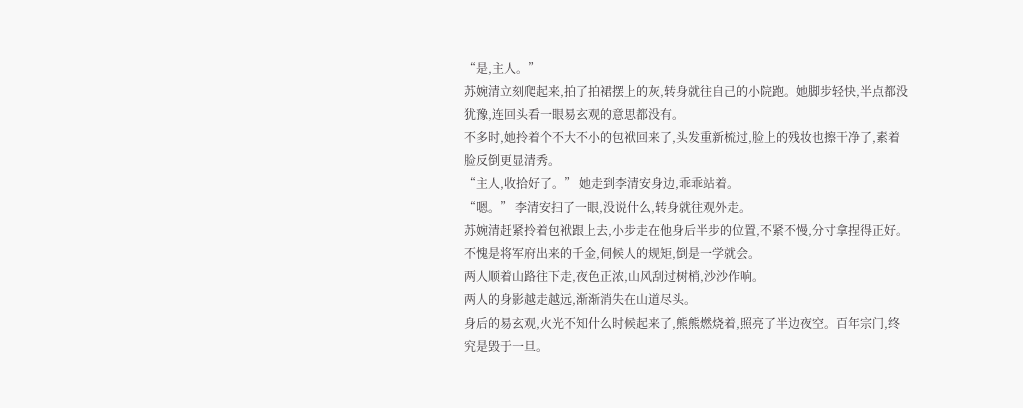“是,主人。”
苏婉清立刻爬起来,拍了拍裙摆上的灰,转身就往自己的小院跑。她脚步轻快,半点都没犹豫,连回头看一眼易玄观的意思都没有。
不多时,她拎着个不大不小的包袱回来了,头发重新梳过,脸上的残妆也擦干净了,素着脸反倒更显清秀。
“主人,收拾好了。” 她走到李清安身边,乖乖站着。
“嗯。” 李清安扫了一眼,没说什么,转身就往观外走。
苏婉清赶紧拎着包袱跟上去,小步走在他身后半步的位置,不紧不慢,分寸拿捏得正好。不愧是将军府出来的千金,伺候人的规矩,倒是一学就会。
两人顺着山路往下走,夜色正浓,山风刮过树梢,沙沙作响。
两人的身影越走越远,渐渐消失在山道尽头。
身后的易玄观,火光不知什么时候起来了,熊熊燃烧着,照亮了半边夜空。百年宗门,终究是毁于一旦。